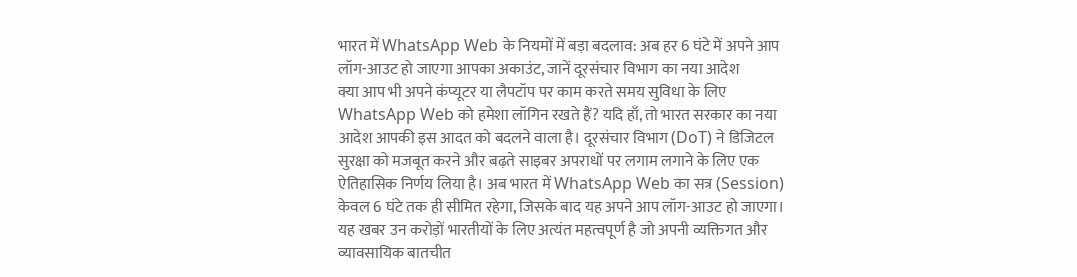भारत में WhatsApp Web के नियमों में बड़ा बदलाव: अब हर 6 घंटे में अपने आप लॉग-आउट हो जाएगा आपका अकाउंट, जानें दूरसंचार विभाग का नया आदेश
क्या आप भी अपने कंप्यूटर या लैपटॉप पर काम करते समय सुविधा के लिए WhatsApp Web को हमेशा लॉगिन रखते हैं? यदि हाँ, तो भारत सरकार का नया आदेश आपकी इस आदत को बदलने वाला है। दूरसंचार विभाग (DoT) ने डिजिटल सुरक्षा को मजबूत करने और बढ़ते साइबर अपराधों पर लगाम लगाने के लिए एक ऐतिहासिक निर्णय लिया है। अब भारत में WhatsApp Web का सत्र (Session) केवल 6 घंटे तक ही सीमित रहेगा, जिसके बाद यह अपने आप लॉग-आउट हो जाएगा। यह खबर उन करोड़ों भारतीयों के लिए अत्यंत महत्वपूर्ण है जो अपनी व्यक्तिगत और व्यावसायिक बातचीत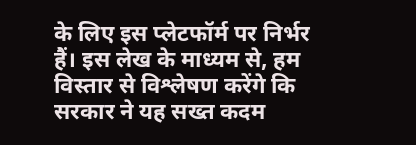के लिए इस प्लेटफॉर्म पर निर्भर हैं। इस लेख के माध्यम से, हम विस्तार से विश्लेषण करेंगे कि सरकार ने यह सख्त कदम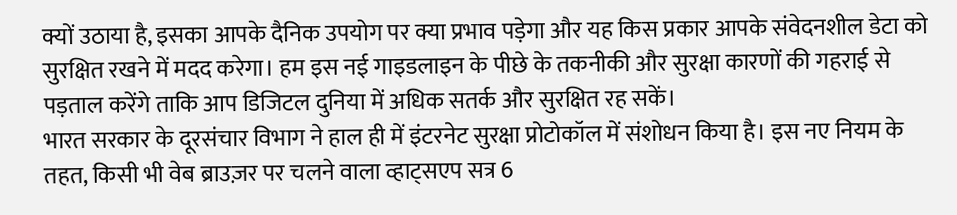क्यों उठाया है, इसका आपके दैनिक उपयोग पर क्या प्रभाव पड़ेगा और यह किस प्रकार आपके संवेदनशील डेटा को सुरक्षित रखने में मदद करेगा। हम इस नई गाइडलाइन के पीछे के तकनीकी और सुरक्षा कारणों की गहराई से पड़ताल करेंगे ताकि आप डिजिटल दुनिया में अधिक सतर्क और सुरक्षित रह सकें।
भारत सरकार के दूरसंचार विभाग ने हाल ही में इंटरनेट सुरक्षा प्रोटोकॉल में संशोधन किया है। इस नए नियम के तहत, किसी भी वेब ब्राउज़र पर चलने वाला व्हाट्सएप सत्र 6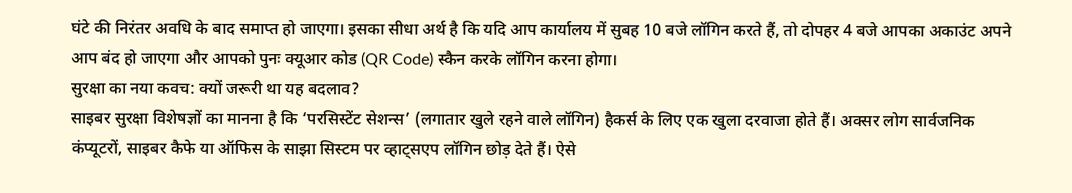घंटे की निरंतर अवधि के बाद समाप्त हो जाएगा। इसका सीधा अर्थ है कि यदि आप कार्यालय में सुबह 10 बजे लॉगिन करते हैं, तो दोपहर 4 बजे आपका अकाउंट अपने आप बंद हो जाएगा और आपको पुनः क्यूआर कोड (QR Code) स्कैन करके लॉगिन करना होगा।
सुरक्षा का नया कवच: क्यों जरूरी था यह बदलाव?
साइबर सुरक्षा विशेषज्ञों का मानना है कि ‘परसिस्टेंट सेशन्स’ (लगातार खुले रहने वाले लॉगिन) हैकर्स के लिए एक खुला दरवाजा होते हैं। अक्सर लोग सार्वजनिक कंप्यूटरों, साइबर कैफे या ऑफिस के साझा सिस्टम पर व्हाट्सएप लॉगिन छोड़ देते हैं। ऐसे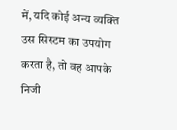में, यदि कोई अन्य व्यक्ति उस सिस्टम का उपयोग करता है, तो वह आपके निजी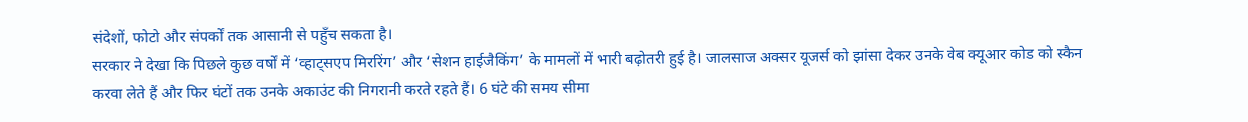संदेशों, फोटो और संपर्कों तक आसानी से पहुँच सकता है।
सरकार ने देखा कि पिछले कुछ वर्षों में ‘व्हाट्सएप मिररिंग’ और ‘सेशन हाईजैकिंग’ के मामलों में भारी बढ़ोतरी हुई है। जालसाज अक्सर यूजर्स को झांसा देकर उनके वेब क्यूआर कोड को स्कैन करवा लेते हैं और फिर घंटों तक उनके अकाउंट की निगरानी करते रहते हैं। 6 घंटे की समय सीमा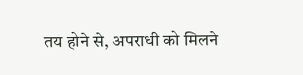तय होने से, अपराधी को मिलने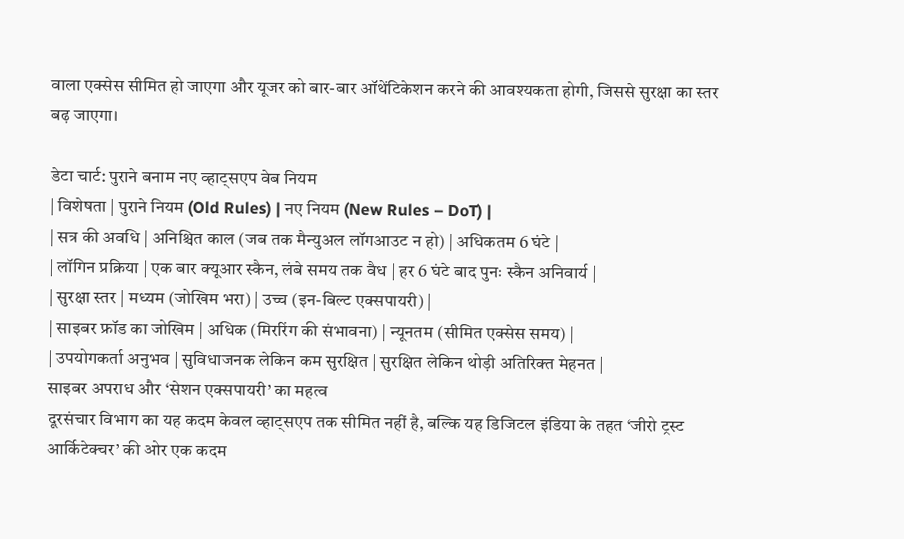वाला एक्सेस सीमित हो जाएगा और यूजर को बार-बार ऑथेंटिकेशन करने की आवश्यकता होगी, जिससे सुरक्षा का स्तर बढ़ जाएगा।

डेटा चार्ट: पुराने बनाम नए व्हाट्सएप वेब नियम
| विशेषता | पुराने नियम (Old Rules) | नए नियम (New Rules – DoT) |
| सत्र की अवधि | अनिश्चित काल (जब तक मैन्युअल लॉगआउट न हो) | अधिकतम 6 घंटे |
| लॉगिन प्रक्रिया | एक बार क्यूआर स्कैन, लंबे समय तक वैध | हर 6 घंटे बाद पुनः स्कैन अनिवार्य |
| सुरक्षा स्तर | मध्यम (जोखिम भरा) | उच्च (इन-बिल्ट एक्सपायरी) |
| साइबर फ्रॉड का जोखिम | अधिक (मिररिंग की संभावना) | न्यूनतम (सीमित एक्सेस समय) |
| उपयोगकर्ता अनुभव | सुविधाजनक लेकिन कम सुरक्षित | सुरक्षित लेकिन थोड़ी अतिरिक्त मेहनत |
साइबर अपराध और ‘सेशन एक्सपायरी’ का महत्व
दूरसंचार विभाग का यह कदम केवल व्हाट्सएप तक सीमित नहीं है, बल्कि यह डिजिटल इंडिया के तहत ‘जीरो ट्रस्ट आर्किटेक्चर’ की ओर एक कदम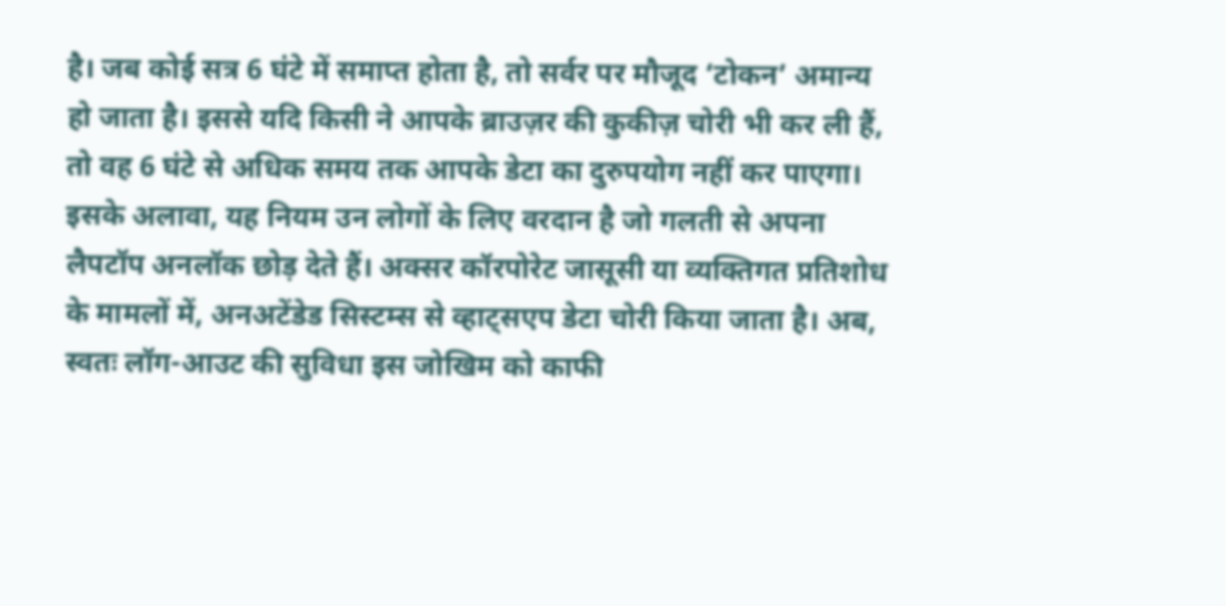है। जब कोई सत्र 6 घंटे में समाप्त होता है, तो सर्वर पर मौजूद ‘टोकन’ अमान्य हो जाता है। इससे यदि किसी ने आपके ब्राउज़र की कुकीज़ चोरी भी कर ली हैं, तो वह 6 घंटे से अधिक समय तक आपके डेटा का दुरुपयोग नहीं कर पाएगा।
इसके अलावा, यह नियम उन लोगों के लिए वरदान है जो गलती से अपना लैपटॉप अनलॉक छोड़ देते हैं। अक्सर कॉरपोरेट जासूसी या व्यक्तिगत प्रतिशोध के मामलों में, अनअटेंडेड सिस्टम्स से व्हाट्सएप डेटा चोरी किया जाता है। अब, स्वतः लॉग-आउट की सुविधा इस जोखिम को काफी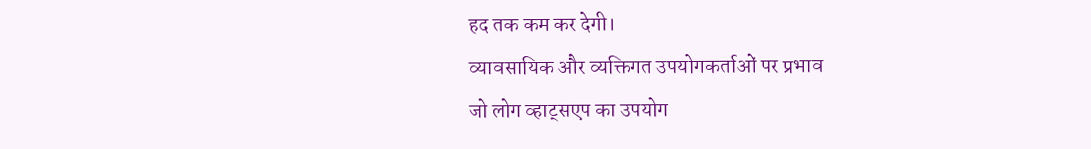हद तक कम कर देगी।
व्यावसायिक और व्यक्तिगत उपयोगकर्ताओं पर प्रभाव
जो लोग व्हाट्सएप का उपयोग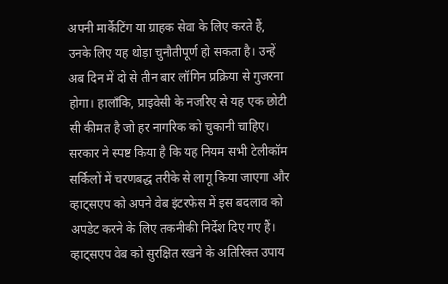अपनी मार्केटिंग या ग्राहक सेवा के लिए करते हैं, उनके लिए यह थोड़ा चुनौतीपूर्ण हो सकता है। उन्हें अब दिन में दो से तीन बार लॉगिन प्रक्रिया से गुजरना होगा। हालाँकि, प्राइवेसी के नजरिए से यह एक छोटी सी कीमत है जो हर नागरिक को चुकानी चाहिए। सरकार ने स्पष्ट किया है कि यह नियम सभी टेलीकॉम सर्किलों में चरणबद्ध तरीके से लागू किया जाएगा और व्हाट्सएप को अपने वेब इंटरफेस में इस बदलाव को अपडेट करने के लिए तकनीकी निर्देश दिए गए हैं।
व्हाट्सएप वेब को सुरक्षित रखने के अतिरिक्त उपाय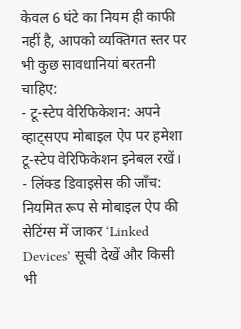केवल 6 घंटे का नियम ही काफी नहीं है, आपको व्यक्तिगत स्तर पर भी कुछ सावधानियां बरतनी चाहिए:
- टू-स्टेप वेरिफिकेशन: अपने व्हाट्सएप मोबाइल ऐप पर हमेशा टू-स्टेप वेरिफिकेशन इनेबल रखें।
- लिंक्ड डिवाइसेस की जाँच: नियमित रूप से मोबाइल ऐप की सेटिंग्स में जाकर ‘Linked Devices’ सूची देखें और किसी भी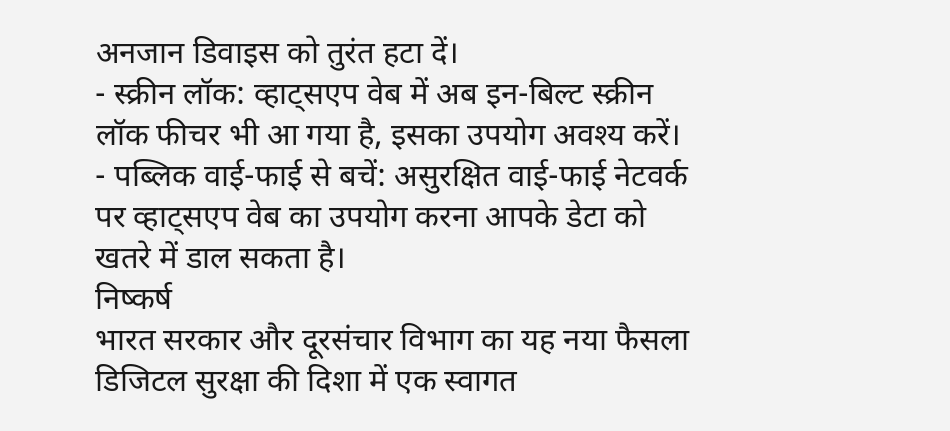अनजान डिवाइस को तुरंत हटा दें।
- स्क्रीन लॉक: व्हाट्सएप वेब में अब इन-बिल्ट स्क्रीन लॉक फीचर भी आ गया है, इसका उपयोग अवश्य करें।
- पब्लिक वाई-फाई से बचें: असुरक्षित वाई-फाई नेटवर्क पर व्हाट्सएप वेब का उपयोग करना आपके डेटा को खतरे में डाल सकता है।
निष्कर्ष
भारत सरकार और दूरसंचार विभाग का यह नया फैसला डिजिटल सुरक्षा की दिशा में एक स्वागत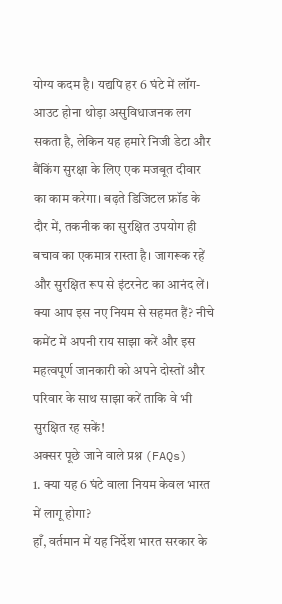योग्य कदम है। यद्यपि हर 6 घंटे में लॉग-आउट होना थोड़ा असुविधाजनक लग सकता है, लेकिन यह हमारे निजी डेटा और बैंकिंग सुरक्षा के लिए एक मजबूत दीवार का काम करेगा। बढ़ते डिजिटल फ्रॉड के दौर में, तकनीक का सुरक्षित उपयोग ही बचाव का एकमात्र रास्ता है। जागरूक रहें और सुरक्षित रूप से इंटरनेट का आनंद लें।
क्या आप इस नए नियम से सहमत हैं? नीचे कमेंट में अपनी राय साझा करें और इस महत्वपूर्ण जानकारी को अपने दोस्तों और परिवार के साथ साझा करें ताकि वे भी सुरक्षित रह सकें!
अक्सर पूछे जाने वाले प्रश्न (FAQs)
1. क्या यह 6 घंटे वाला नियम केवल भारत में लागू होगा?
हाँ, वर्तमान में यह निर्देश भारत सरकार के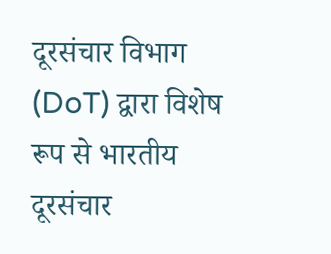दूरसंचार विभाग (DoT) द्वारा विशेष रूप से भारतीय दूरसंचार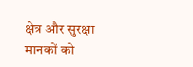क्षेत्र और सुरक्षा मानकों को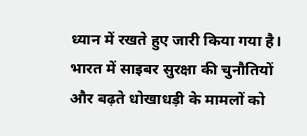ध्यान में रखते हुए जारी किया गया है। भारत में साइबर सुरक्षा की चुनौतियों और बढ़ते धोखाधड़ी के मामलों को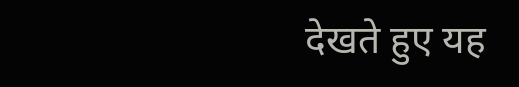देखते हुए यह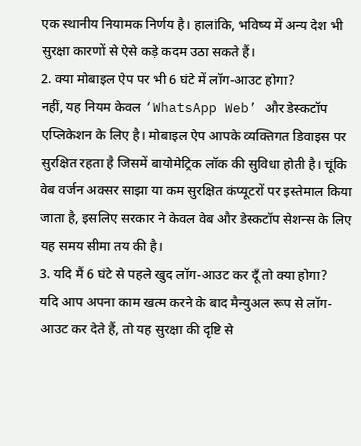एक स्थानीय नियामक निर्णय है। हालांकि, भविष्य में अन्य देश भी सुरक्षा कारणों से ऐसे कड़े कदम उठा सकते हैं।
2. क्या मोबाइल ऐप पर भी 6 घंटे में लॉग-आउट होगा?
नहीं, यह नियम केवल ‘WhatsApp Web’ और डेस्कटॉप एप्लिकेशन के लिए है। मोबाइल ऐप आपके व्यक्तिगत डिवाइस पर सुरक्षित रहता है जिसमें बायोमेट्रिक लॉक की सुविधा होती है। चूंकि वेब वर्जन अक्सर साझा या कम सुरक्षित कंप्यूटरों पर इस्तेमाल किया जाता है, इसलिए सरकार ने केवल वेब और डेस्कटॉप सेशन्स के लिए यह समय सीमा तय की है।
3. यदि मैं 6 घंटे से पहले खुद लॉग-आउट कर दूँ तो क्या होगा?
यदि आप अपना काम खत्म करने के बाद मैन्युअल रूप से लॉग-आउट कर देते हैं, तो यह सुरक्षा की दृष्टि से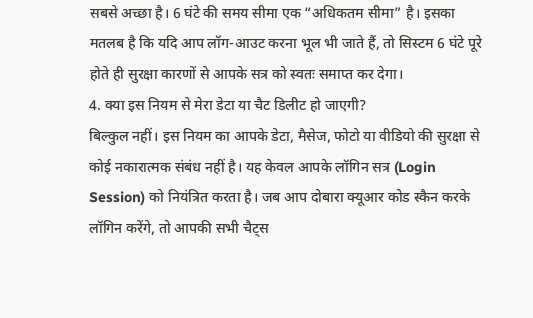सबसे अच्छा है। 6 घंटे की समय सीमा एक “अधिकतम सीमा” है। इसका मतलब है कि यदि आप लॉग-आउट करना भूल भी जाते हैं, तो सिस्टम 6 घंटे पूरे होते ही सुरक्षा कारणों से आपके सत्र को स्वतः समाप्त कर देगा।
4. क्या इस नियम से मेरा डेटा या चैट डिलीट हो जाएगी?
बिल्कुल नहीं। इस नियम का आपके डेटा, मैसेज, फोटो या वीडियो की सुरक्षा से कोई नकारात्मक संबंध नहीं है। यह केवल आपके लॉगिन सत्र (Login Session) को नियंत्रित करता है। जब आप दोबारा क्यूआर कोड स्कैन करके लॉगिन करेंगे, तो आपकी सभी चैट्स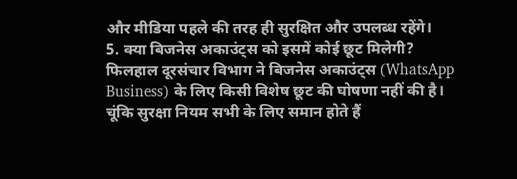और मीडिया पहले की तरह ही सुरक्षित और उपलब्ध रहेंगे।
5. क्या बिजनेस अकाउंट्स को इसमें कोई छूट मिलेगी?
फिलहाल दूरसंचार विभाग ने बिजनेस अकाउंट्स (WhatsApp Business) के लिए किसी विशेष छूट की घोषणा नहीं की है। चूंकि सुरक्षा नियम सभी के लिए समान होते हैं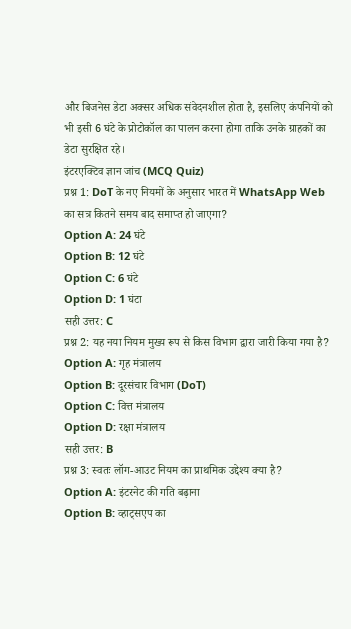और बिजनेस डेटा अक्सर अधिक संवेदनशील होता है, इसलिए कंपनियों को भी इसी 6 घंटे के प्रोटोकॉल का पालन करना होगा ताकि उनके ग्राहकों का डेटा सुरक्षित रहे।
इंटरएक्टिव ज्ञान जांच (MCQ Quiz)
प्रश्न 1: DoT के नए नियमों के अनुसार भारत में WhatsApp Web का सत्र कितने समय बाद समाप्त हो जाएगा?
Option A: 24 घंटे
Option B: 12 घंटे
Option C: 6 घंटे
Option D: 1 घंटा
सही उत्तर: C
प्रश्न 2: यह नया नियम मुख्य रूप से किस विभाग द्वारा जारी किया गया है?
Option A: गृह मंत्रालय
Option B: दूरसंचार विभाग (DoT)
Option C: वित्त मंत्रालय
Option D: रक्षा मंत्रालय
सही उत्तर: B
प्रश्न 3: स्वतः लॉग-आउट नियम का प्राथमिक उद्देश्य क्या है?
Option A: इंटरनेट की गति बढ़ाना
Option B: व्हाट्सएप का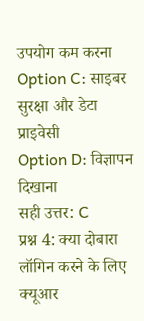उपयोग कम करना
Option C: साइबर सुरक्षा और डेटा प्राइवेसी
Option D: विज्ञापन दिखाना
सही उत्तर: C
प्रश्न 4: क्या दोबारा लॉगिन करने के लिए क्यूआर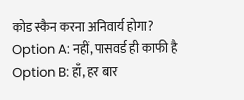कोड स्कैन करना अनिवार्य होगा?
Option A: नहीं, पासवर्ड ही काफी है
Option B: हाँ, हर बार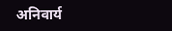अनिवार्य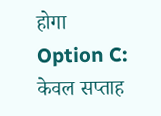होगा
Option C: केवल सप्ताह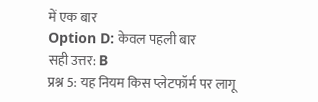में एक बार
Option D: केवल पहली बार
सही उत्तर: B
प्रश्न 5: यह नियम किस प्लेटफॉर्म पर लागू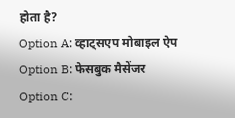होता है?
Option A: व्हाट्सएप मोबाइल ऐप
Option B: फेसबुक मैसेंजर
Option C: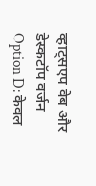व्हाट्सएप वेब और डेस्कटॉप वर्जन
Option D: केवल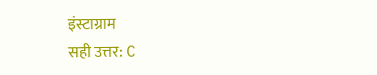इंस्टाग्राम
सही उत्तर: C